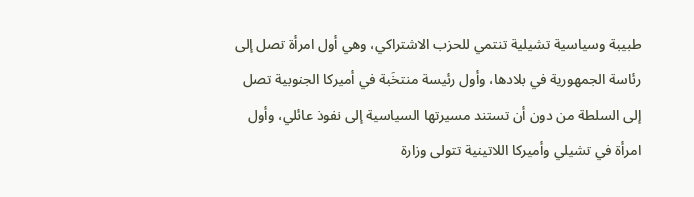طبيبة وسياسية تشيلية تنتمي للحزب الاشتراكي، وهي أول امرأة تصل إلى رئاسة الجمهورية في بلادها، وأول رئيسة منتخَبة في أميركا الجنوبية تصل إلى السلطة من دون أن تستند مسيرتها السياسية إلى نفوذ عائلي، وأول امرأة في تشيلي وأميركا اللاتينية تتولى وزارة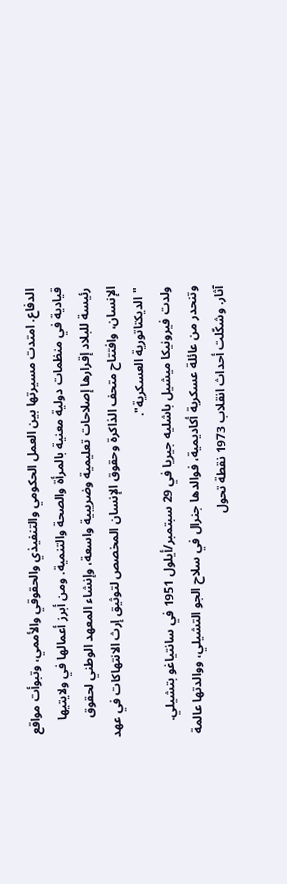الدفاع. امتدت مسيرتها بين العمل الحكومي والتنفيذي والحقوقي والأممي، وتبوأت مواقع قيادية في منظمات دولية معنية بالمرأة والصحة والتنمية. ومن أبرز أعمالها في ولايتيها رئيسة للبلاد إقرارها إصلاحات تعليمية وضريبية واسعة، وإنشاء المعهد الوطني لحقوق الإنسان، وافتتاح متحف الذاكرة وحقوق الإنسان المخصص لتوثيق إرث الانتهاكات في عهد "الديكتاتورية العسكرية".
ولدت فيرونيكا ميشيل باشليه جيريا في 29 سبتمبر/أيلول 1951 في سانتياغو بتشيلي. وتنحدر من عائلة عسكرية أكاديمية، فوالدها جنرال في سلاح الجو التشيلي، ووالدتها عالمة آثار. وشكّلت أحداث انقلاب 1973 نقطة تحول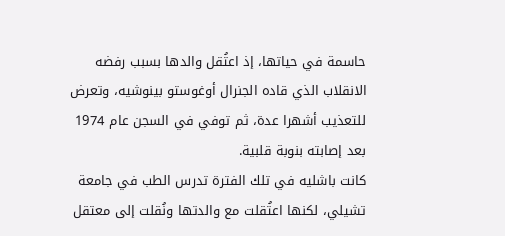حاسمة في حياتها، إذ اعتُقل والدها بسبب رفضه الانقلاب الذي قاده الجنرال أوغوستو بينوشيه، وتعرض للتعذيب أشهرا عدة، ثم توفي في السجن عام 1974 بعد إصابته بنوبة قلبية.
كانت باشليه في تلك الفترة تدرس الطب في جامعة تشيلي، لكنها اعتُقلت مع والدتها ونُقلت إلى معتقل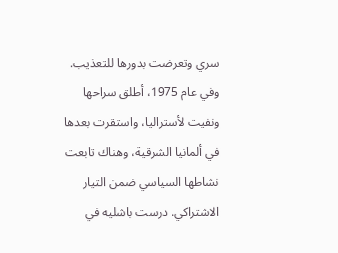سري وتعرضت بدورها للتعذيب. وفي عام 1975، أطلق سراحها ونفيت لأستراليا، واستقرت بعدها في ألمانيا الشرقية، وهناك تابعت نشاطها السياسي ضمن التيار الاشتراكي. درست باشليه في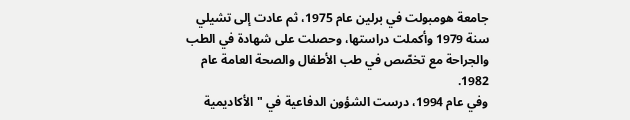جامعة هومبولت في برلين عام 1975، ثم عادت إلى تشيلي سنة 1979 وأكملت دراستها، وحصلت على شهادة في الطب والجراحة مع تخصّص في طب الأطفال والصحة العامة عام 1982.
وفي عام 1994، درست الشؤون الدفاعية في "الأكاديمية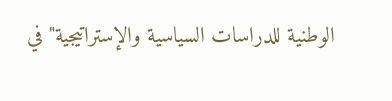الوطنية للدراسات السياسية والإستراتيجية" في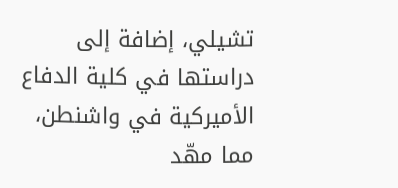تشيلي، إضافة إلى دراستها في كلية الدفاع الأميركية في واشنطن، مما مهّد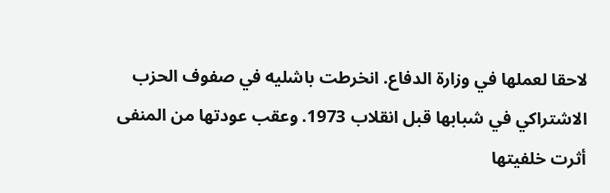لاحقا لعملها في وزارة الدفاع. انخرطت باشليه في صفوف الحزب الاشتراكي في شبابها قبل انقلاب 1973. وعقب عودتها من المنفى أثرت خلفيتها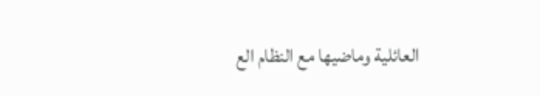العائلية وماضيها مع النظام الع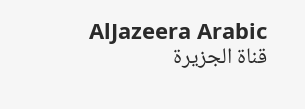AlJazeera Arabic قناة الجزيرة